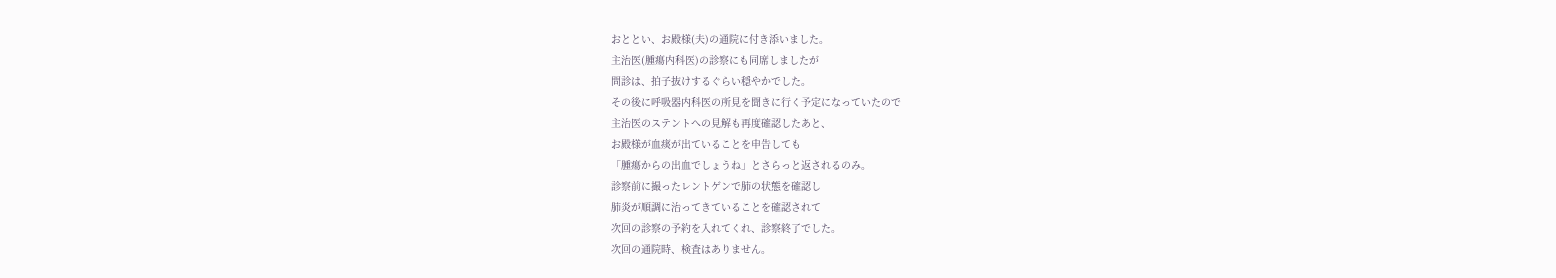おととい、お殿様(夫)の通院に付き添いました。
主治医(腫瘍内科医)の診察にも同席しましたが
問診は、拍子抜けするぐらい穏やかでした。
その後に呼吸器内科医の所見を聞きに行く予定になっていたので
主治医のステントへの見解も再度確認したあと、
お殿様が血痰が出ていることを申告しても
「腫瘍からの出血でしょうね」とさらっと返されるのみ。
診察前に撮ったレントゲンで肺の状態を確認し
肺炎が順調に治ってきていることを確認されて
次回の診察の予約を入れてくれ、診察終了でした。
次回の通院時、検査はありません。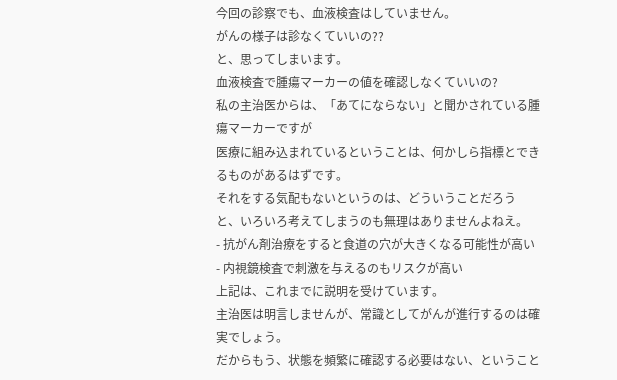今回の診察でも、血液検査はしていません。
がんの様子は診なくていいの??
と、思ってしまいます。
血液検査で腫瘍マーカーの値を確認しなくていいの?
私の主治医からは、「あてにならない」と聞かされている腫瘍マーカーですが
医療に組み込まれているということは、何かしら指標とできるものがあるはずです。
それをする気配もないというのは、どういうことだろう
と、いろいろ考えてしまうのも無理はありませんよねえ。
- 抗がん剤治療をすると食道の穴が大きくなる可能性が高い
- 内視鏡検査で刺激を与えるのもリスクが高い
上記は、これまでに説明を受けています。
主治医は明言しませんが、常識としてがんが進行するのは確実でしょう。
だからもう、状態を頻繁に確認する必要はない、ということ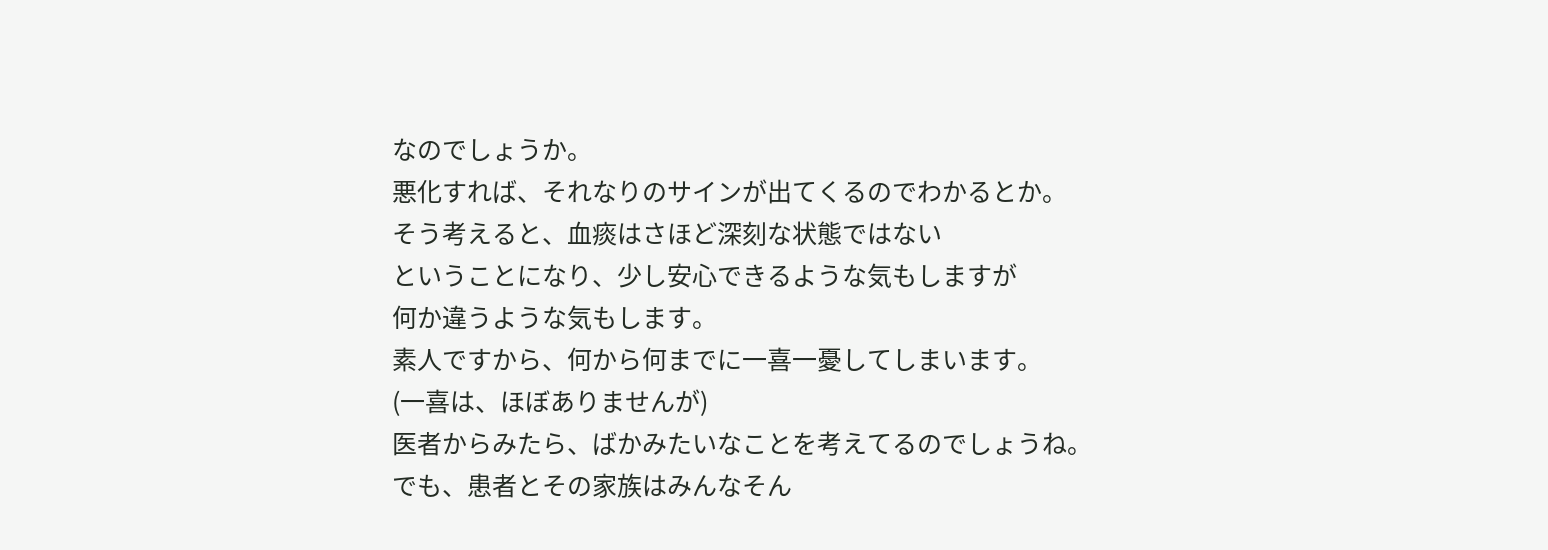なのでしょうか。
悪化すれば、それなりのサインが出てくるのでわかるとか。
そう考えると、血痰はさほど深刻な状態ではない
ということになり、少し安心できるような気もしますが
何か違うような気もします。
素人ですから、何から何までに一喜一憂してしまいます。
(一喜は、ほぼありませんが)
医者からみたら、ばかみたいなことを考えてるのでしょうね。
でも、患者とその家族はみんなそん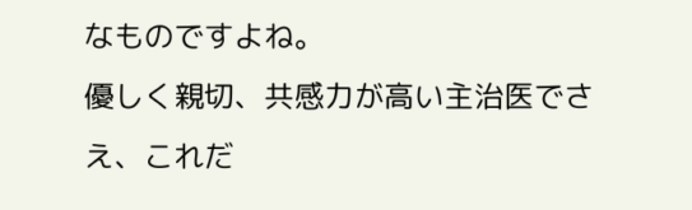なものですよね。
優しく親切、共感力が高い主治医でさえ、これだ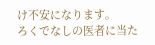け不安になります。
ろくでなしの医者に当た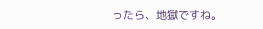ったら、地獄ですね。